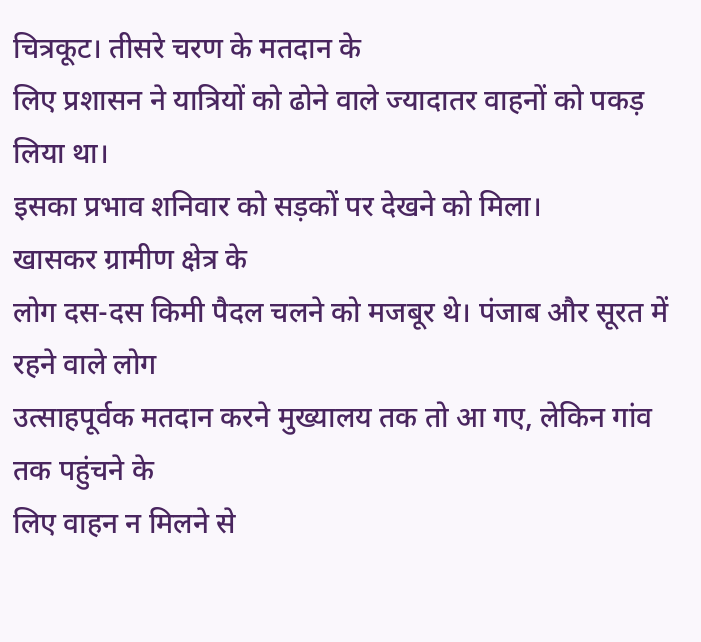चित्रकूट। तीसरे चरण के मतदान के
लिए प्रशासन ने यात्रियों को ढोने वाले ज्यादातर वाहनों को पकड़ लिया था।
इसका प्रभाव शनिवार को सड़कों पर देखने को मिला।
खासकर ग्रामीण क्षेत्र के
लोग दस-दस किमी पैदल चलने को मजबूर थे। पंजाब और सूरत में रहने वाले लोग
उत्साहपूर्वक मतदान करने मुख्यालय तक तो आ गए, लेकिन गांव तक पहुंचने के
लिए वाहन न मिलने से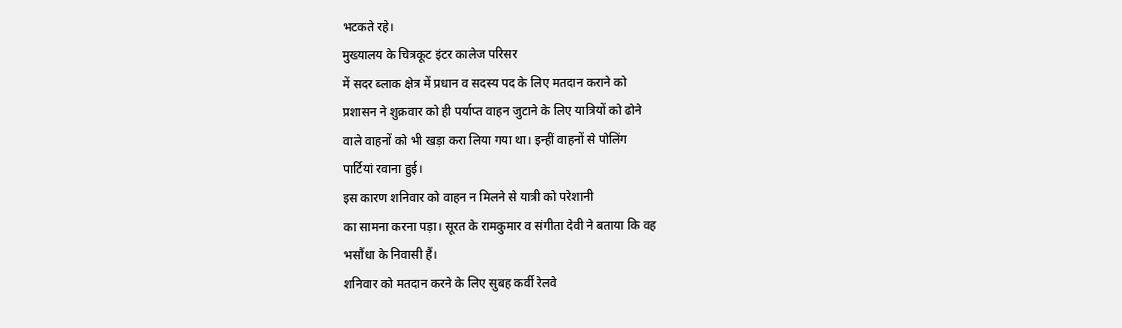भटकते रहे।
मुख्यालय के चित्रकूट इंटर कालेज परिसर
में सदर ब्लाक क्षेत्र में प्रधान व सदस्य पद के लिए मतदान कराने को
प्रशासन ने शुक्रवार को ही पर्याप्त वाहन जुटाने के लिए यात्रियों को ढोने
वाले वाहनों को भी खड़ा करा लिया गया था। इन्हीं वाहनों से पोलिंग
पार्टियां रवाना हुई।
इस कारण शनिवार को वाहन न मिलने से यात्री को परेशानी
का सामना करना पड़ा। सूरत के रामकुमार व संगीता देवी ने बताया कि वह
भसौंधा के निवासी हैं।
शनिवार को मतदान करने के लिए सुबह कर्वी रेलवे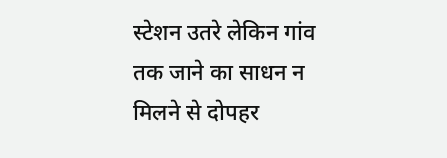स्टेशन उतरे लेकिन गांव तक जाने का साधन न मिलने से दोपहर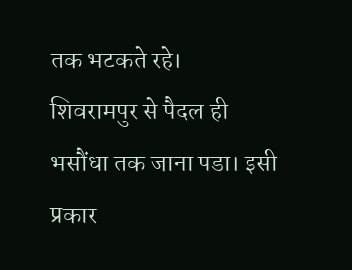तक भटकते रहे।
शिवरामपुर से पैदल ही भसौंधा तक जाना पडा। इसी प्रकार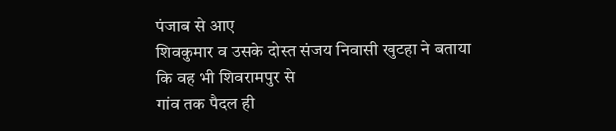पंजाब से आए
शिवकुमार व उसके दोस्त संजय निवासी खुटहा ने बताया कि वह भी शिवरामपुर से
गांव तक पैदल ही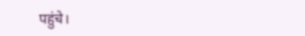पहुंचे।